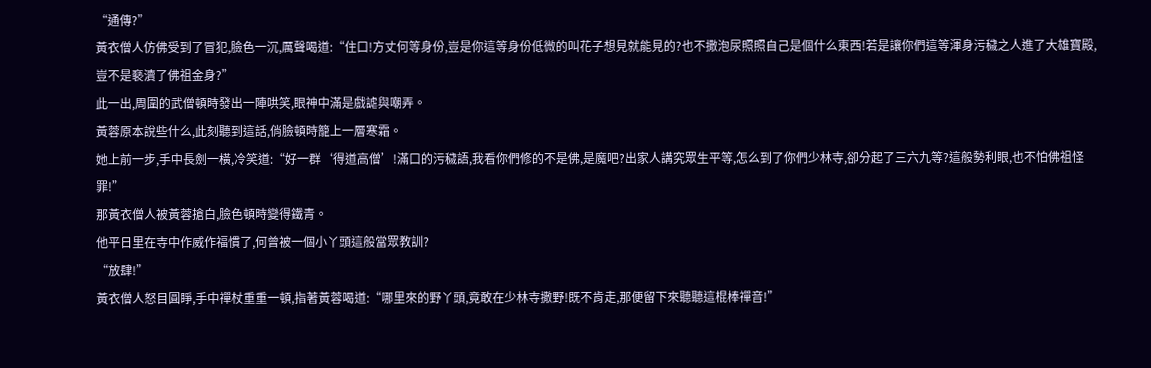“通傳?”
黃衣僧人仿佛受到了冒犯,臉色一沉,厲聲喝道:“住口!方丈何等身份,豈是你這等身份低微的叫花子想見就能見的?也不撒泡尿照照自己是個什么東西!若是讓你們這等渾身污穢之人進了大雄寶殿,豈不是褻瀆了佛祖金身?”
此一出,周圍的武僧頓時發出一陣哄笑,眼神中滿是戲謔與嘲弄。
黃蓉原本說些什么,此刻聽到這話,俏臉頓時籠上一層寒霜。
她上前一步,手中長劍一橫,冷笑道:“好一群‘得道高僧’!滿口的污穢語,我看你們修的不是佛,是魔吧?出家人講究眾生平等,怎么到了你們少林寺,卻分起了三六九等?這般勢利眼,也不怕佛祖怪罪!”
那黃衣僧人被黃蓉搶白,臉色頓時變得鐵青。
他平日里在寺中作威作福慣了,何曾被一個小丫頭這般當眾教訓?
“放肆!”
黃衣僧人怒目圓睜,手中禪杖重重一頓,指著黃蓉喝道:“哪里來的野丫頭,竟敢在少林寺撒野!既不肯走,那便留下來聽聽這棍棒禪音!”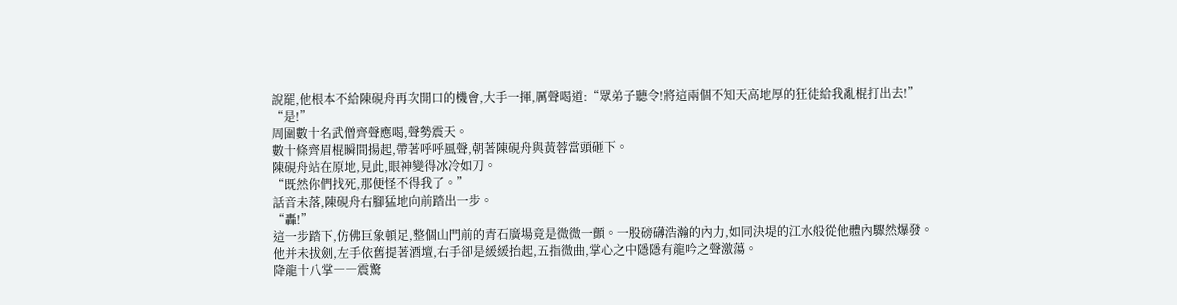說罷,他根本不給陳硯舟再次開口的機會,大手一揮,厲聲喝道:“眾弟子聽令!將這兩個不知天高地厚的狂徒給我亂棍打出去!”
“是!”
周圍數十名武僧齊聲應喝,聲勢震天。
數十條齊眉棍瞬間揚起,帶著呼呼風聲,朝著陳硯舟與黃蓉當頭砸下。
陳硯舟站在原地,見此,眼神變得冰冷如刀。
“既然你們找死,那便怪不得我了。”
話音未落,陳硯舟右腳猛地向前踏出一步。
“轟!”
這一步踏下,仿佛巨象頓足,整個山門前的青石廣場竟是微微一顫。一股磅礴浩瀚的內力,如同決堤的江水般從他體內驟然爆發。
他并未拔劍,左手依舊提著酒壇,右手卻是緩緩抬起,五指微曲,掌心之中隱隱有龍吟之聲激蕩。
降龍十八掌――震驚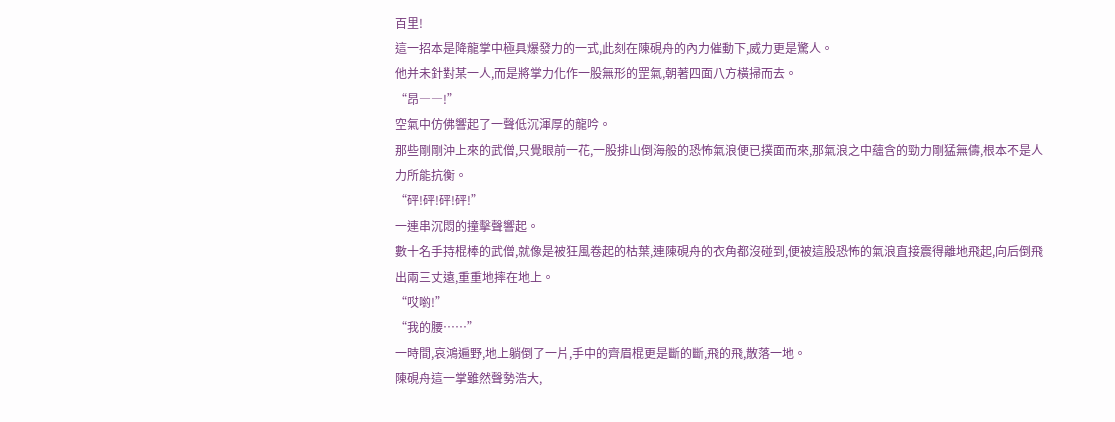百里!
這一招本是降龍掌中極具爆發力的一式,此刻在陳硯舟的內力催動下,威力更是驚人。
他并未針對某一人,而是將掌力化作一股無形的罡氣,朝著四面八方橫掃而去。
“昂――!”
空氣中仿佛響起了一聲低沉渾厚的龍吟。
那些剛剛沖上來的武僧,只覺眼前一花,一股排山倒海般的恐怖氣浪便已撲面而來,那氣浪之中蘊含的勁力剛猛無儔,根本不是人力所能抗衡。
“砰!砰!砰!砰!”
一連串沉悶的撞擊聲響起。
數十名手持棍棒的武僧,就像是被狂風卷起的枯葉,連陳硯舟的衣角都沒碰到,便被這股恐怖的氣浪直接震得離地飛起,向后倒飛出兩三丈遠,重重地摔在地上。
“哎喲!”
“我的腰……”
一時間,哀鴻遍野,地上躺倒了一片,手中的齊眉棍更是斷的斷,飛的飛,散落一地。
陳硯舟這一掌雖然聲勢浩大,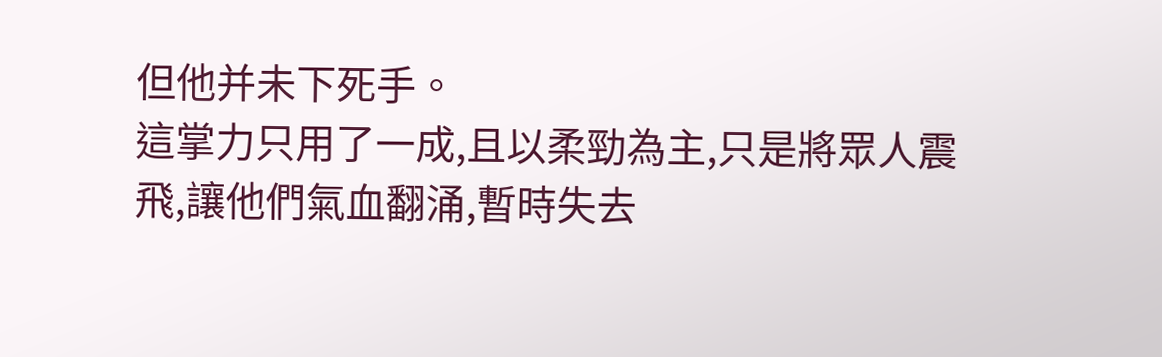但他并未下死手。
這掌力只用了一成,且以柔勁為主,只是將眾人震飛,讓他們氣血翻涌,暫時失去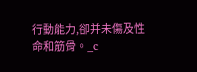行動能力,卻并未傷及性命和筋骨。_c